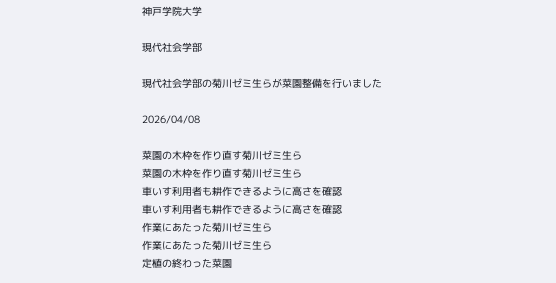神戸学院大学

現代社会学部

現代社会学部の菊川ゼミ生らが菜園整備を行いました

2026/04/08

菜園の木枠を作り直す菊川ゼミ生ら
菜園の木枠を作り直す菊川ゼミ生ら
車いす利用者も耕作できるように高さを確認
車いす利用者も耕作できるように高さを確認
作業にあたった菊川ゼミ生ら
作業にあたった菊川ゼミ生ら
定植の終わった菜園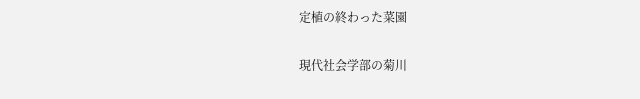定植の終わった菜園

現代社会学部の菊川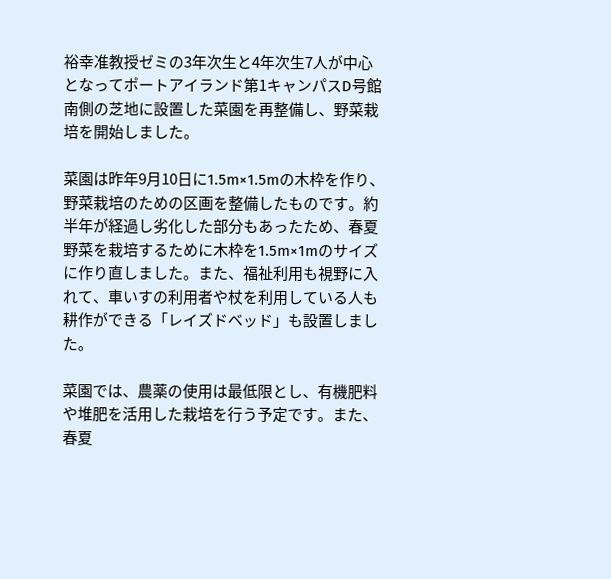裕幸准教授ゼミの3年次生と4年次生7人が中心となってポートアイランド第1キャンパスD号館南側の芝地に設置した菜園を再整備し、野菜栽培を開始しました。

菜園は昨年9月10日に1.5m×1.5mの木枠を作り、野菜栽培のための区画を整備したものです。約半年が経過し劣化した部分もあったため、春夏野菜を栽培するために木枠を1.5m×1mのサイズに作り直しました。また、福祉利用も視野に入れて、車いすの利用者や杖を利用している人も耕作ができる「レイズドベッド」も設置しました。

菜園では、農薬の使用は最低限とし、有機肥料や堆肥を活用した栽培を行う予定です。また、春夏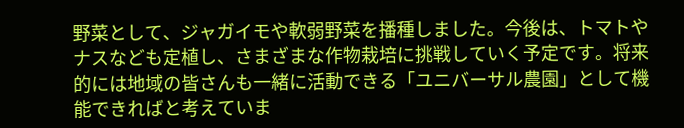野菜として、ジャガイモや軟弱野菜を播種しました。今後は、トマトやナスなども定植し、さまざまな作物栽培に挑戦していく予定です。将来的には地域の皆さんも一緒に活動できる「ユニバーサル農園」として機能できればと考えていま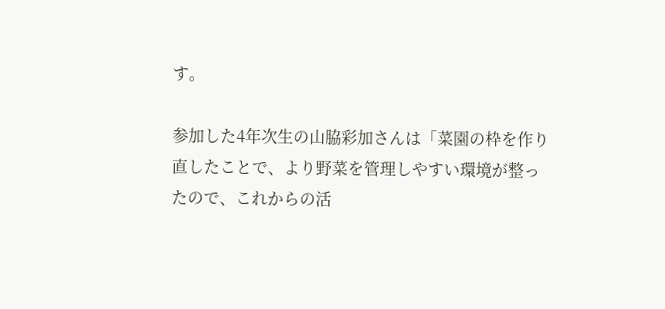す。

参加した4年次生の山脇彩加さんは「菜園の枠を作り直したことで、より野菜を管理しやすい環境が整ったので、これからの活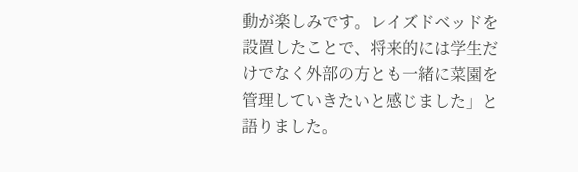動が楽しみです。レイズドベッドを設置したことで、将来的には学生だけでなく外部の方とも一緒に菜園を管理していきたいと感じました」と語りました。